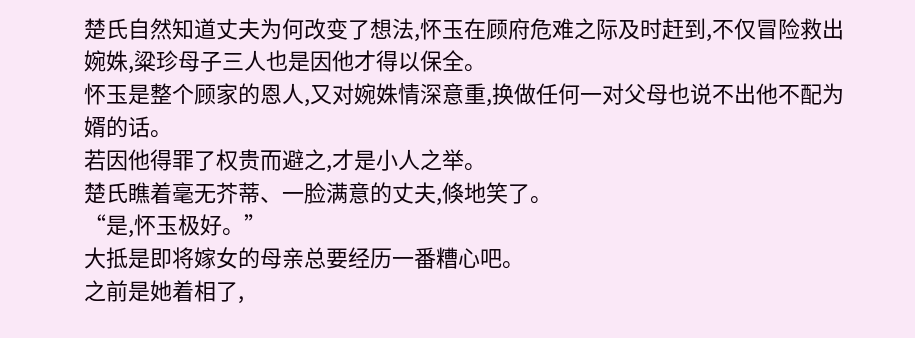楚氏自然知道丈夫为何改变了想法,怀玉在顾府危难之际及时赶到,不仅冒险救出婉姝,粱珍母子三人也是因他才得以保全。
怀玉是整个顾家的恩人,又对婉姝情深意重,换做任何一对父母也说不出他不配为婿的话。
若因他得罪了权贵而避之,才是小人之举。
楚氏瞧着毫无芥蒂、一脸满意的丈夫,倏地笑了。
“是,怀玉极好。”
大抵是即将嫁女的母亲总要经历一番糟心吧。
之前是她着相了,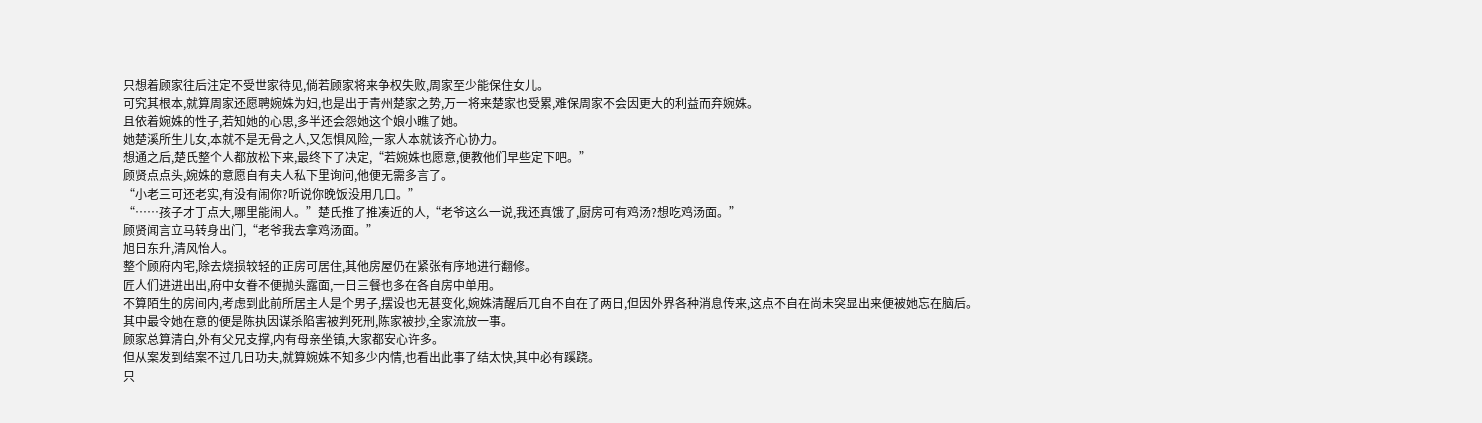只想着顾家往后注定不受世家待见,倘若顾家将来争权失败,周家至少能保住女儿。
可究其根本,就算周家还愿聘婉姝为妇,也是出于青州楚家之势,万一将来楚家也受累,难保周家不会因更大的利益而弃婉姝。
且依着婉姝的性子,若知她的心思,多半还会怨她这个娘小瞧了她。
她楚溪所生儿女,本就不是无骨之人,又怎惧风险,一家人本就该齐心协力。
想通之后,楚氏整个人都放松下来,最终下了决定,“若婉姝也愿意,便教他们早些定下吧。”
顾贤点点头,婉姝的意愿自有夫人私下里询问,他便无需多言了。
“小老三可还老实,有没有闹你?听说你晚饭没用几口。”
“……孩子才丁点大,哪里能闹人。”楚氏推了推凑近的人,“老爷这么一说,我还真饿了,厨房可有鸡汤?想吃鸡汤面。”
顾贤闻言立马转身出门,“老爷我去拿鸡汤面。”
旭日东升,清风怡人。
整个顾府内宅,除去烧损较轻的正房可居住,其他房屋仍在紧张有序地进行翻修。
匠人们进进出出,府中女眷不便抛头露面,一日三餐也多在各自房中单用。
不算陌生的房间内,考虑到此前所居主人是个男子,摆设也无甚变化,婉姝清醒后兀自不自在了两日,但因外界各种消息传来,这点不自在尚未突显出来便被她忘在脑后。
其中最令她在意的便是陈执因谋杀陷害被判死刑,陈家被抄,全家流放一事。
顾家总算清白,外有父兄支撑,内有母亲坐镇,大家都安心许多。
但从案发到结案不过几日功夫,就算婉姝不知多少内情,也看出此事了结太快,其中必有蹊跷。
只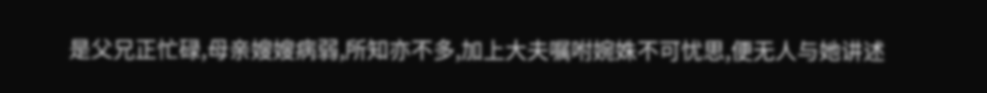是父兄正忙碌,母亲嫂嫂病弱,所知亦不多,加上大夫嘱咐婉姝不可忧思,便无人与她讲述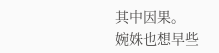其中因果。
婉姝也想早些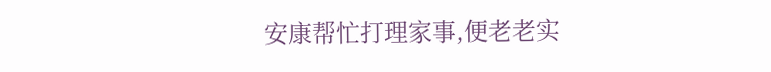安康帮忙打理家事,便老老实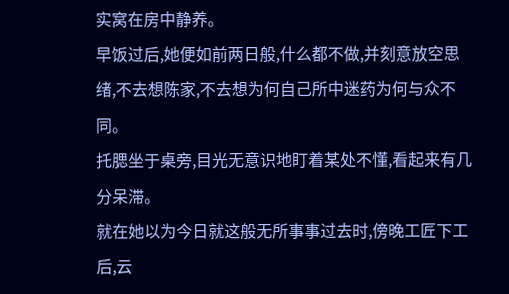实窝在房中静养。
早饭过后,她便如前两日般,什么都不做,并刻意放空思绪,不去想陈家,不去想为何自己所中迷药为何与众不同。
托腮坐于桌旁,目光无意识地盯着某处不懂,看起来有几分呆滞。
就在她以为今日就这般无所事事过去时,傍晚工匠下工后,云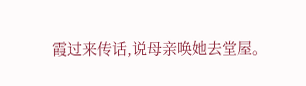霞过来传话,说母亲唤她去堂屋。